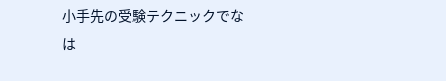小手先の受験テクニックでなは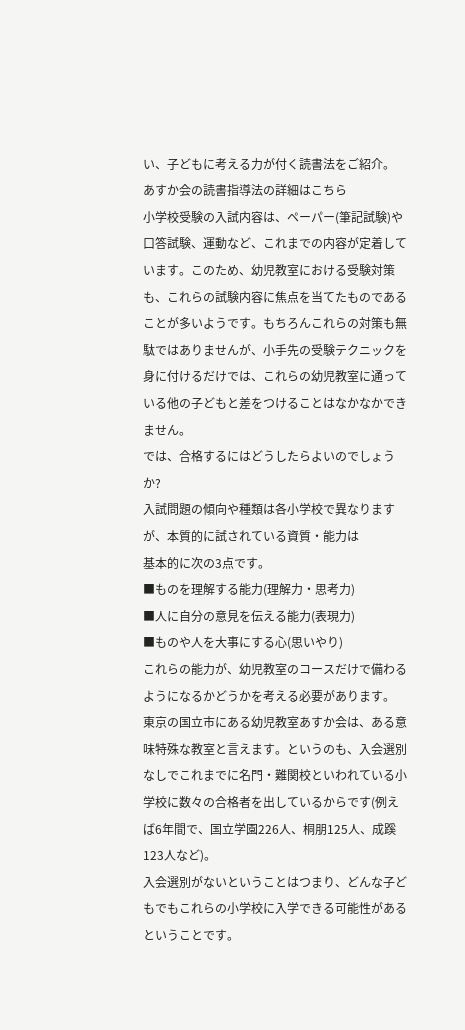い、子どもに考える力が付く読書法をご紹介。
あすか会の読書指導法の詳細はこちら
小学校受験の入試内容は、ペーパー(筆記試験)や口答試験、運動など、これまでの内容が定着しています。このため、幼児教室における受験対策も、これらの試験内容に焦点を当てたものであることが多いようです。もちろんこれらの対策も無駄ではありませんが、小手先の受験テクニックを身に付けるだけでは、これらの幼児教室に通っている他の子どもと差をつけることはなかなかできません。
では、合格するにはどうしたらよいのでしょうか?
入試問題の傾向や種類は各小学校で異なりますが、本質的に試されている資質・能力は
基本的に次の3点です。
■ものを理解する能力(理解力・思考力)
■人に自分の意見を伝える能力(表現力)
■ものや人を大事にする心(思いやり)
これらの能力が、幼児教室のコースだけで備わるようになるかどうかを考える必要があります。
東京の国立市にある幼児教室あすか会は、ある意味特殊な教室と言えます。というのも、入会選別なしでこれまでに名門・難関校といわれている小学校に数々の合格者を出しているからです(例えば6年間で、国立学園226人、桐朋125人、成蹊123人など)。
入会選別がないということはつまり、どんな子どもでもこれらの小学校に入学できる可能性があるということです。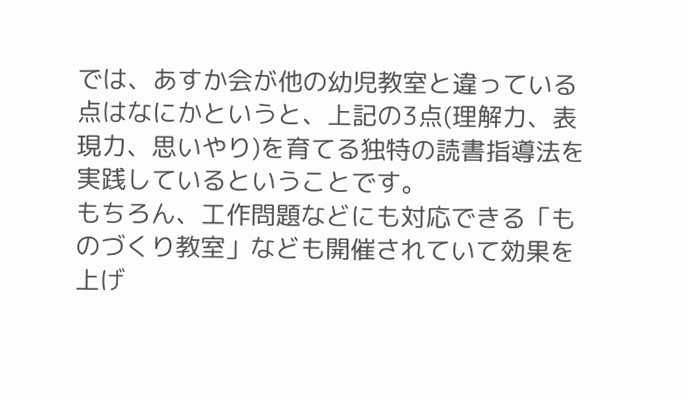では、あすか会が他の幼児教室と違っている点はなにかというと、上記の3点(理解力、表現力、思いやり)を育てる独特の読書指導法を実践しているということです。
もちろん、工作問題などにも対応できる「ものづくり教室」なども開催されていて効果を
上げ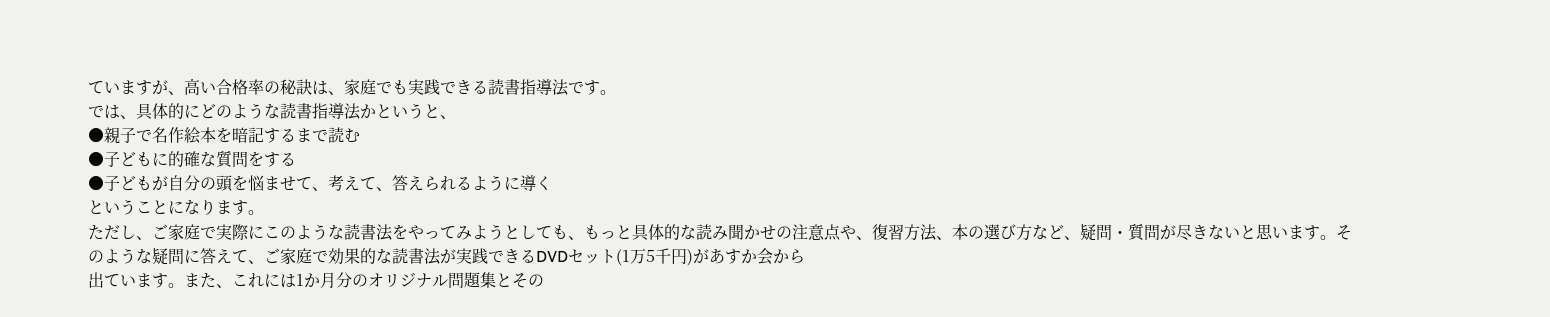ていますが、高い合格率の秘訣は、家庭でも実践できる読書指導法です。
では、具体的にどのような読書指導法かというと、
●親子で名作絵本を暗記するまで読む
●子どもに的確な質問をする
●子どもが自分の頭を悩ませて、考えて、答えられるように導く
ということになります。
ただし、ご家庭で実際にこのような読書法をやってみようとしても、もっと具体的な読み聞かせの注意点や、復習方法、本の選び方など、疑問・質問が尽きないと思います。そのような疑問に答えて、ご家庭で効果的な読書法が実践できるDVDセット(1万5千円)があすか会から
出ています。また、これには1か月分のオリジナル問題集とその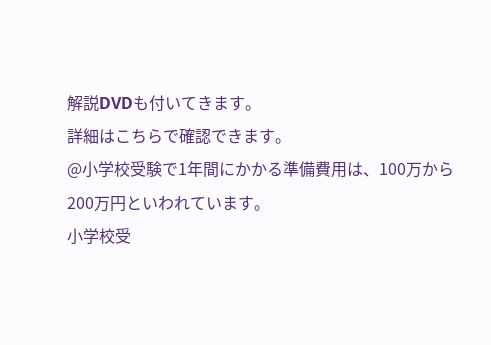解説DVDも付いてきます。
詳細はこちらで確認できます。
@小学校受験で1年間にかかる準備費用は、100万から200万円といわれています。
小学校受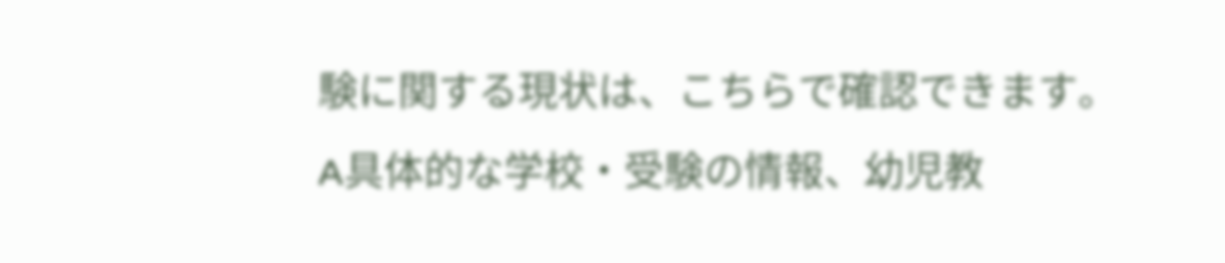験に関する現状は、こちらで確認できます。
A具体的な学校・受験の情報、幼児教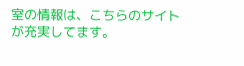室の情報は、こちらのサイトが充実してます。